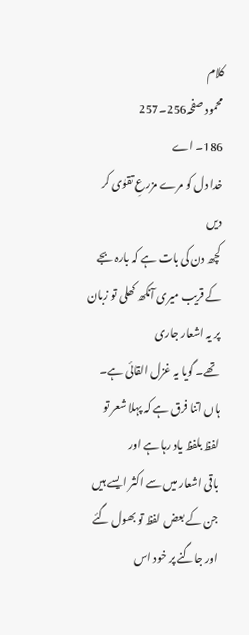کلام
محمود صفحہ256۔257
186۔ اے
خدا دل کو مرے مزرعِ تقوٰی کر دیں
کچھ دن کی بات ہے کہ بارہ بجے کے قریب میری آنکھ کھلی تو زبان پر یہ اشعار جاری
تھے۔ گویا یہ غزل القائی ہے۔ ہاں اتنا فرق ہے کہ پہلا شعر تو لفظ بلفظ یاد رہا ہے اور
باقی اشعار میں سے اکثر ایسے ہیں جن کے بعض لفظ تو بھول گئے اور جاگنے پر خود اس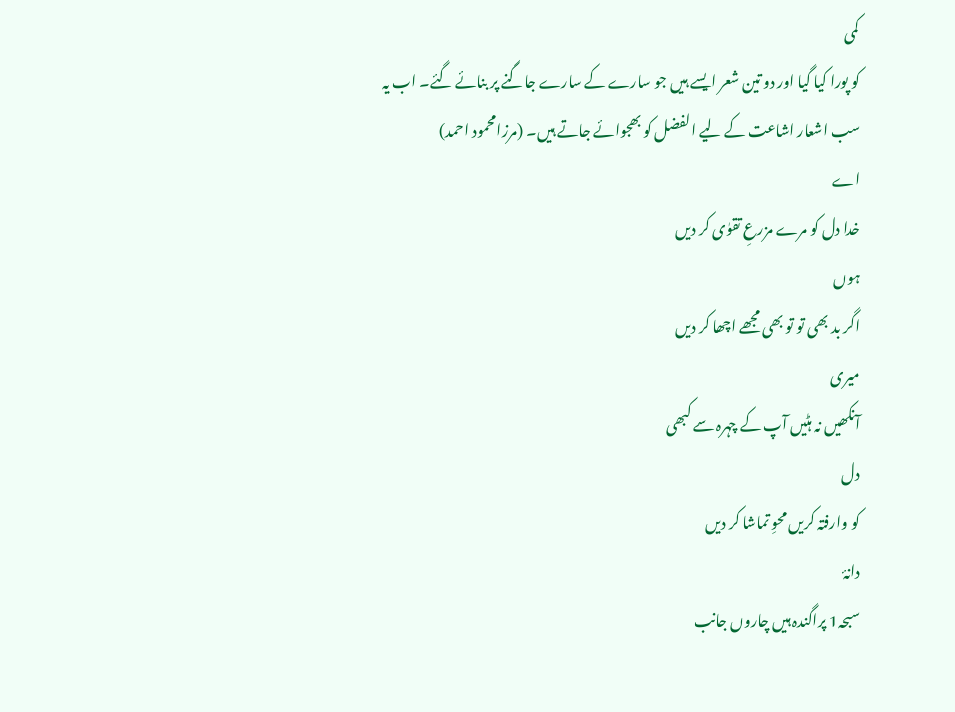کمی
کو پورا کیا گیا اور دو تین شعر ایسے ہیں جو سارے کے سارے جاگنے پر بنائے گئے۔ اب یہ
سب اشعار اشاعت کے لیے الفضل کو بھجوائے جاتے ہیں۔ (مرزامحمود احمد)
اے
خدا دل کو مرے مزرعِ تقوٰی کر دیں
ہوں
اگر بد بھی تو تو بھی مجھے اچھا کر دیں
میری
آنکھیں نہ ہٹیں آپ کے چہرہ سے کبھی
دل
کو وارفتہ کریں محوِ تماشا کر دیں
دانۂ
سبحہ1 پراگندہ ہیں چاروں جانب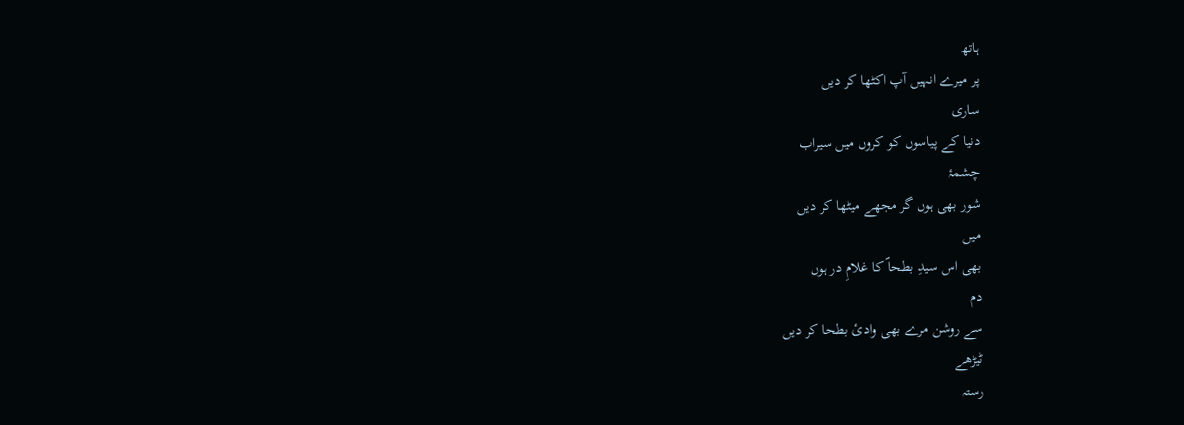ہاتھ
پر میرے انہیں آپ اکٹھا کر دیں
ساری
دنیا کے پیاسوں کو کروں میں سیراب
چشمۂ
شور بھی ہوں گر مجھے میٹھا کر دیں
میں
بھی اس سیدِ بطحاؐ کا غلامِ در ہوں
دم
سے روشن مرے بھی وادئ بطحا کر دیں
ٹیڑھے
رستہ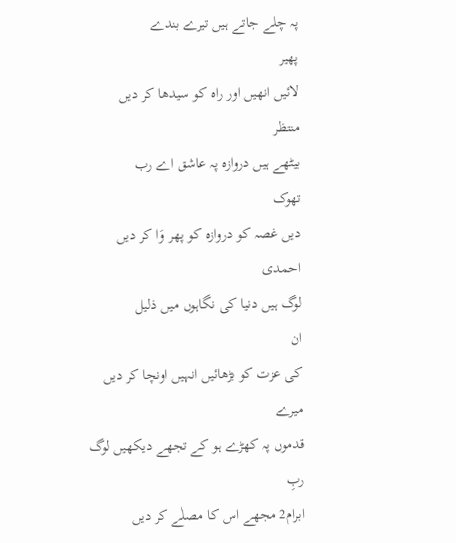پہ چلے جاتے ہیں تیرے بندے
پھیر
لائیں انھیں اور راہ کو سیدھا کر دیں
منتظر
بیٹھے ہیں دروازہ پہ عاشق اے رب
تھوک
دیں غصہ کو دروازہ کو پھر وَا کر دیں
احمدی
لوگ ہیں دنیا کی نگاہوں میں ذلیل
ان
کی عزت کو بڑھائیں انہیں اونچا کر دیں
میرے
قدموں پہ کھڑے ہو کے تجھے دیکھیں لوگ
ربِ
ابرام2 مجھے اس کا مصلٰے کر دیں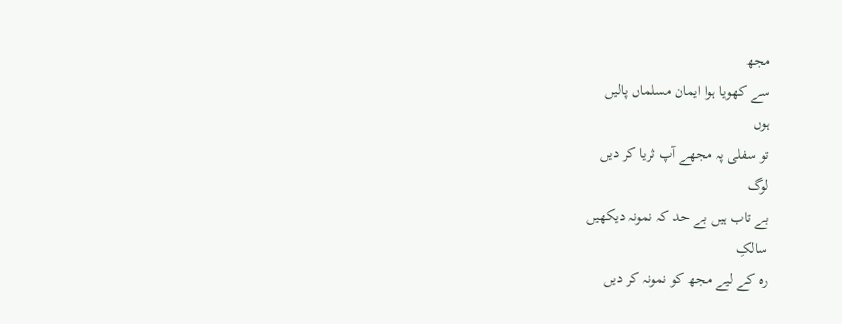مجھ
سے کھویا ہوا ایمان مسلماں پالیں
ہوں
تو سفلی پہ مجھے آپ ثریا کر دیں
لوگ
بے تاب ہیں بے حد کہ نمونہ دیکھیں
سالکِ
رہ کے لیے مجھ کو نمونہ کر دیں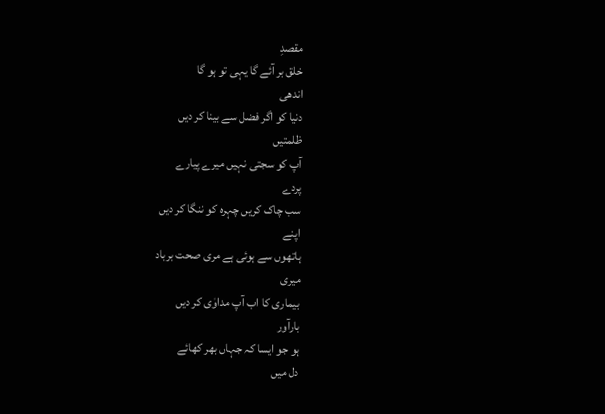مقصدِ
خلق بر آئے گا یہی تو ہو گا
اندھی
دنیا کو اگر فضل سے بینا کر دیں
ظلمتیں
آپ کو سجتی نہیں میرے پیارے
پردے
سب چاک کریں چہرہ کو ننگا کر دیں
اپنے
ہاتھوں سے ہوئی ہے مری صحت برباد
میری
بیماری کا اب آپ مداوٰی کر دیں
بارآور
ہو جو ایسا کہ جہاں بھر کھائے
دل میں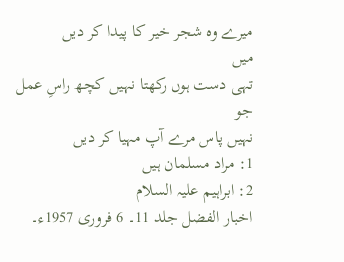میرے وہ شجر خیر کا پیدا کر دیں
میں
تہی دست ہوں رکھتا نہیں کچھ راسِ عمل
جو
نہیں پاس مرے آپ مہیا کر دیں
1: مراد مسلمان ہیں
2: ابراہیم علیہ السلام
اخبار الفضل جلد 11۔ 6 فروری 1957ء۔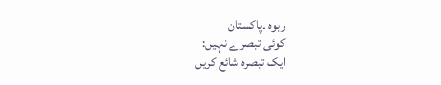ربوہ ۔پاکستان
کوئی تبصرے نہیں:
ایک تبصرہ شائع کریں